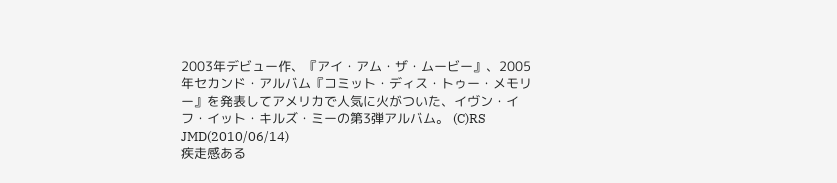2003年デビュー作、『アイ・アム・ザ・ムービー』、2005年セカンド・アルバム『コミット・ディス・トゥー・メモリー』を発表してアメリカで人気に火がついた、イヴン・イフ・イット・キルズ・ミーの第3弾アルバム。 (C)RS
JMD(2010/06/14)
疾走感ある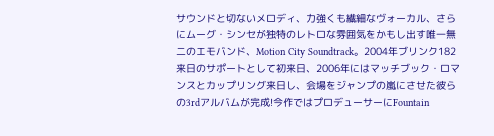サウンドと切ないメロディ、力強くも繊細なヴォーカル、さらにムーグ・シンセが独特のレトロな雰囲気をかもし出す唯一無二のエモバンド、Motion City Soundtrack。2004年ブリンク182来日のサポートとして初来日、2006年にはマッチブック・ロマンスとカップリング来日し、会場をジャンプの嵐にさせた彼らの3rdアルバムが完成!今作ではプロデューサーにFountain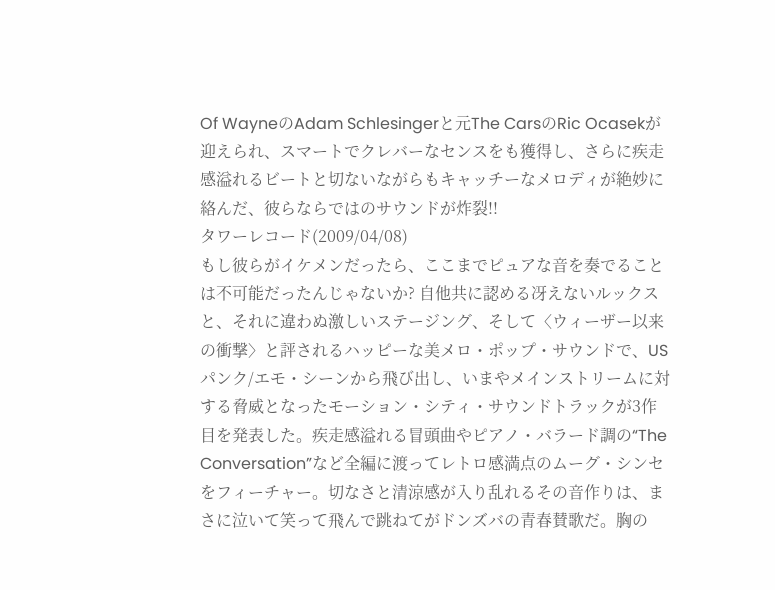Of WayneのAdam Schlesingerと元The CarsのRic Ocasekが迎えられ、スマートでクレバーなセンスをも獲得し、さらに疾走感溢れるビートと切ないながらもキャッチーなメロディが絶妙に絡んだ、彼らならではのサウンドが炸裂!!
タワーレコード(2009/04/08)
もし彼らがイケメンだったら、ここまでピュアな音を奏でることは不可能だったんじゃないか? 自他共に認める冴えないルックスと、それに違わぬ激しいステージング、そして〈ウィーザー以来の衝撃〉と評されるハッピーな美メロ・ポップ・サウンドで、USパンク/エモ・シーンから飛び出し、いまやメインストリームに対する脅威となったモーション・シティ・サウンドトラックが3作目を発表した。疾走感溢れる冒頭曲やピアノ・バラード調の“The Conversation”など全編に渡ってレトロ感満点のムーグ・シンセをフィーチャー。切なさと清涼感が入り乱れるその音作りは、まさに泣いて笑って飛んで跳ねてがドンズバの青春賛歌だ。胸の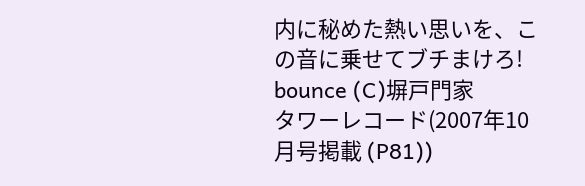内に秘めた熱い思いを、この音に乗せてブチまけろ!
bounce (C)塀戸門家
タワーレコード(2007年10月号掲載 (P81))